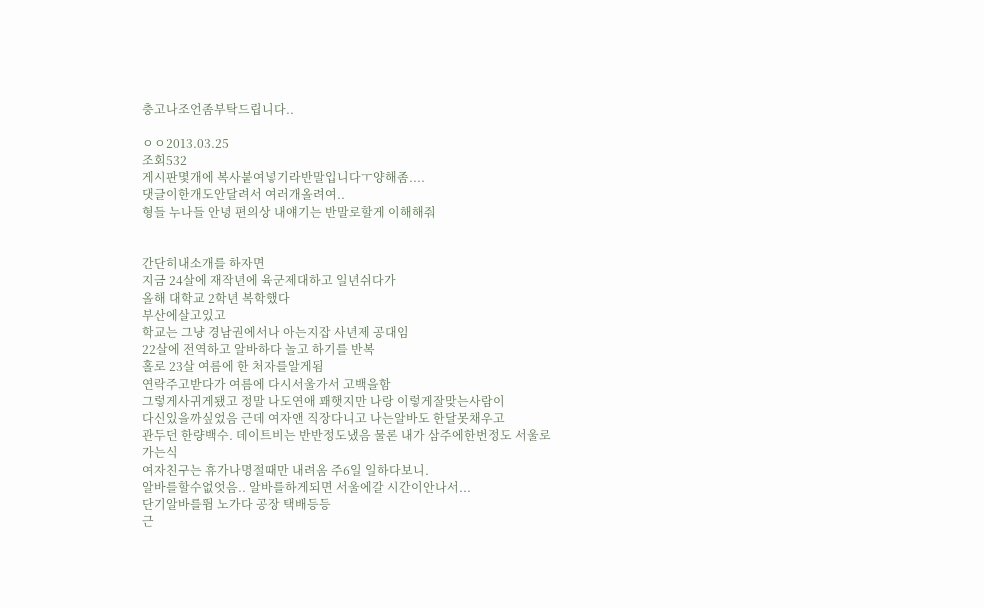충고나조언좀부탁드립니다..

ㅇㅇ2013.03.25
조회532
게시판몇개에 복사붙여넣기라반말입니다ㅜ양해좀....
댓글이한개도안달려서 여러개올려여..
형들 누나들 안녕 편의상 내얘기는 반말로할게 이해해줘


간단히내소개를 하자면
지금 24살에 재작년에 육군제대하고 일년쉬다가
올해 대학교 2학년 복학했다
부산에살고있고
학교는 그냥 경남권에서나 아는지잡 사년제 공대임
22살에 전역하고 알바하다 놀고 하기를 반복
홀로 23살 여름에 한 처자를알게됨
연락주고받다가 여름에 다시서울가서 고백을함
그렇게사귀게됐고 정말 나도연애 꽤햇지만 나랑 이렇게잘맞는사람이
다신있을까싶었음 근데 여자앤 직장다니고 나는알바도 한달못채우고
관두던 한량백수. 데이트비는 반반정도냈음 물론 내가 삼주에한번정도 서울로가는식
여자친구는 휴가나명절때만 내려옴 주6일 일하다보니.
알바를할수없엇음.. 알바를하게되면 서울에갈 시간이안나서...
단기알바를뜀 노가다 공장 택배등등
근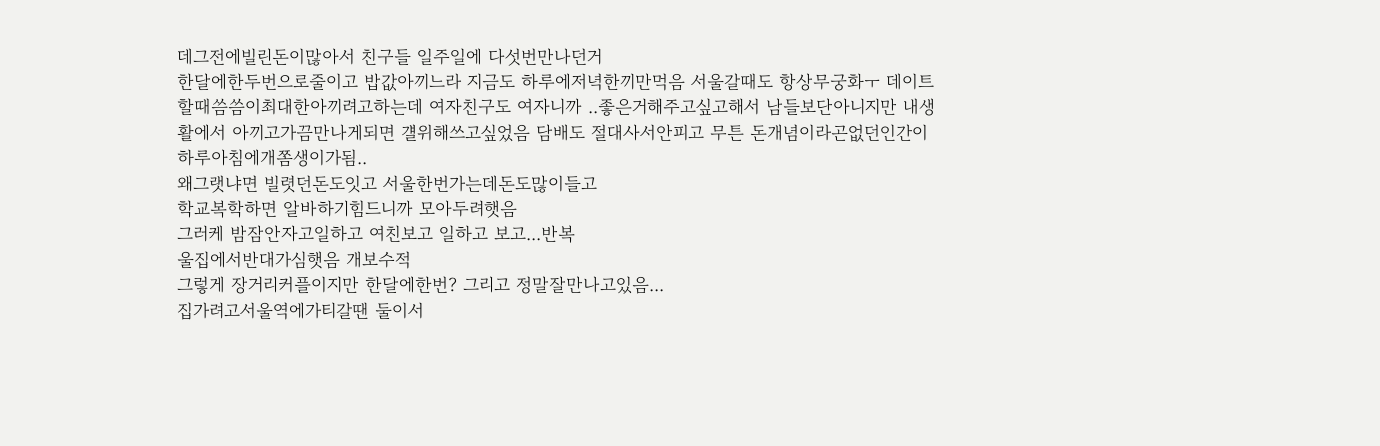데그전에빌린돈이많아서 친구들 일주일에 다섯번만나던거
한달에한두번으로줄이고 밥값아끼느라 지금도 하루에저녁한끼만먹음 서울갈때도 항상무궁화ㅜ 데이트할때씀씀이최대한아끼려고하는데 여자친구도 여자니까 ..좋은거해주고싶고해서 남들보단아니지만 내생활에서 아끼고가끔만나게되면 걜위해쓰고싶었음 담배도 절대사서안피고 무튼 돈개념이라곤없던인간이 하루아침에개쫌생이가됨..
왜그랫냐면 빌렷던돈도잇고 서울한번가는데돈도많이들고
학교복학하면 알바하기힘드니까 모아두려햇음
그러케 밤잠안자고일하고 여친보고 일하고 보고...반복
울집에서반대가심햇음 개보수적
그렇게 장거리커플이지만 한달에한번? 그리고 정말잘만나고있음...
집가려고서울역에가티갈땐 둘이서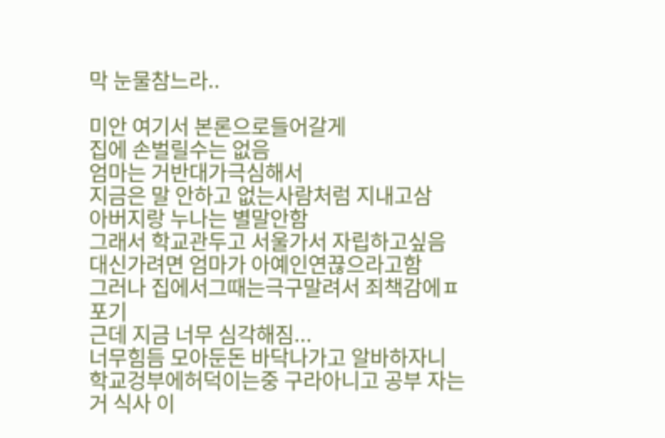막 눈물참느라..

미안 여기서 본론으로들어갈게
집에 손벌릴수는 없음
엄마는 거반대가극심해서
지금은 말 안하고 없는사람처럼 지내고삼
아버지랑 누나는 별말안함
그래서 학교관두고 서울가서 자립하고싶음
대신가려면 엄마가 아예인연끊으라고함
그러나 집에서그때는극구말려서 죄책감에ㅍ포기
근데 지금 너무 심각해짐...
너무힘듬 모아둔돈 바닥나가고 알바하자니
학교겅부에허덕이는중 구라아니고 공부 자는거 식사 이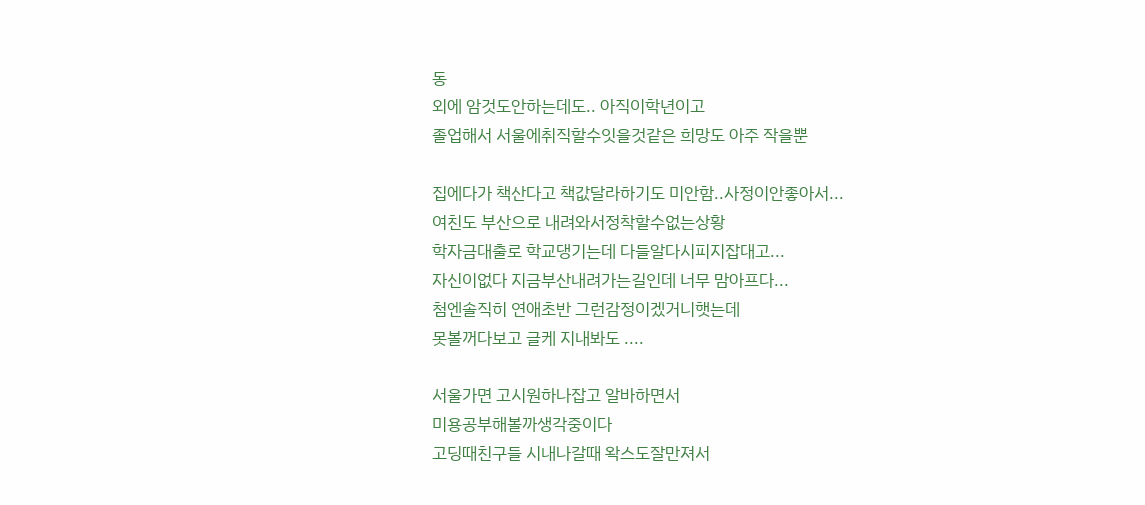동
외에 암것도안하는데도.. 아직이학년이고
졸업해서 서울에취직할수잇을것같은 희망도 아주 작을뿐

집에다가 책산다고 책값달라하기도 미안함..사정이안좋아서...
여친도 부산으로 내려와서정착할수없는상황
학자금대출로 학교댕기는데 다들알다시피지잡대고...
자신이없다 지금부산내려가는길인데 너무 맘아프다...
첨엔솔직히 연애초반 그런감정이겠거니햇는데
못볼꺼다보고 글케 지내봐도 ....

서울가면 고시원하나잡고 알바하면서
미용공부해볼까생각중이다
고딩때친구들 시내나갈때 왁스도잘만져서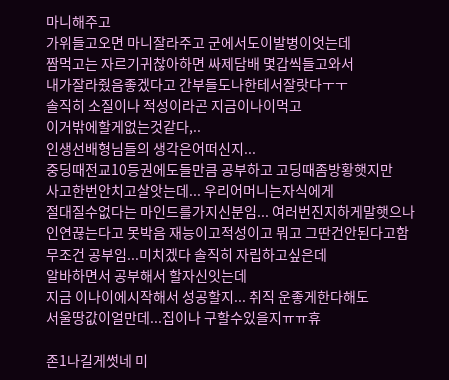마니해주고
가위들고오면 마니잘라주고 군에서도이발병이엇는데
짬먹고는 자르기귀찮아하면 싸제담배 몇갑씩들고와서
내가잘라줬음좋겠다고 간부들도나한테서잘랏다ㅜㅜ
솔직히 소질이나 적성이라곤 지금이나이먹고
이거밖에할게없는것같다,..
인생선배형님들의 생각은어떠신지...
중딩때전교10등권에도들만큼 공부하고 고딩때좀방황햇지만
사고한번안치고살앗는데... 우리어머니는자식에게
절대질수없다는 마인드를가지신분임... 여러번진지하게말햇으나
인연끊는다고 못박음 재능이고적성이고 뭐고 그딴건안된다고함
무조건 공부임...미치겠다 솔직히 자립하고싶은데
알바하면서 공부해서 할자신잇는데
지금 이나이에시작해서 성공할지... 취직 운좋게한다해도
서울땅값이얼만데...집이나 구할수있을지ㅠㅠ휴

존1나길게썻네 미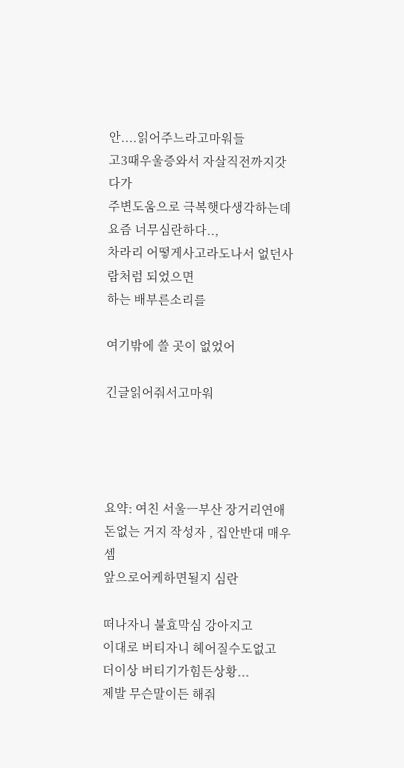안....읽어주느라고마워들
고3때우울증와서 자살직전까지갓다가
주변도움으로 극복햇다생각하는데 요즘 너무심란하다..,
차라리 어떻게사고라도나서 없던사람처럼 되었으면
하는 배부른소리를

여기밖에 쓸 곳이 없었어

긴글읽어줘서고마워




요약: 여친 서울ㅡ부산 장거리연애
돈없는 거지 작성자 , 집안반대 매우 셈
앞으로어케하면될지 심란

떠나자니 불효막심 강아지고
이대로 버티자니 헤어질수도없고 더이상 버티기가힘든상황...
제발 무슨말이든 해줘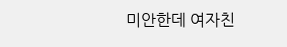미안한데 여자친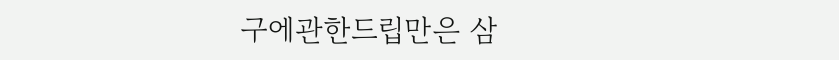구에관한드립만은 삼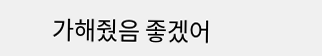가해줬음 좋겠어